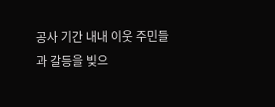공사 기간 내내 이웃 주민들과 갈등을 빚으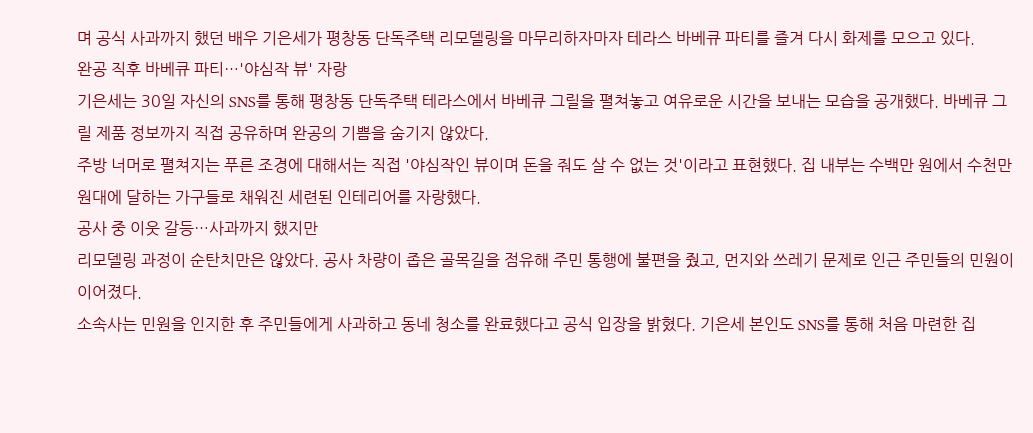며 공식 사과까지 했던 배우 기은세가 평창동 단독주택 리모델링을 마무리하자마자 테라스 바베큐 파티를 즐겨 다시 화제를 모으고 있다.
완공 직후 바베큐 파티…'야심작 뷰' 자랑
기은세는 30일 자신의 SNS를 통해 평창동 단독주택 테라스에서 바베큐 그릴을 펼쳐놓고 여유로운 시간을 보내는 모습을 공개했다. 바베큐 그릴 제품 정보까지 직접 공유하며 완공의 기쁨을 숨기지 않았다.
주방 너머로 펼쳐지는 푸른 조경에 대해서는 직접 '야심작인 뷰이며 돈을 줘도 살 수 없는 것'이라고 표현했다. 집 내부는 수백만 원에서 수천만 원대에 달하는 가구들로 채워진 세련된 인테리어를 자랑했다.
공사 중 이웃 갈등…사과까지 했지만
리모델링 과정이 순탄치만은 않았다. 공사 차량이 좁은 골목길을 점유해 주민 통행에 불편을 줬고, 먼지와 쓰레기 문제로 인근 주민들의 민원이 이어졌다.
소속사는 민원을 인지한 후 주민들에게 사과하고 동네 청소를 완료했다고 공식 입장을 밝혔다. 기은세 본인도 SNS를 통해 처음 마련한 집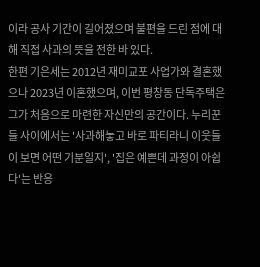이라 공사 기간이 길어졌으며 불편을 드린 점에 대해 직접 사과의 뜻을 전한 바 있다.
한편 기은세는 2012년 재미교포 사업가와 결혼했으나 2023년 이혼했으며, 이번 평창동 단독주택은 그가 처음으로 마련한 자신만의 공간이다. 누리꾼들 사이에서는 '사과해놓고 바로 파티라니 이웃들이 보면 어떤 기분일지', '집은 예쁜데 과정이 아쉽다'는 반응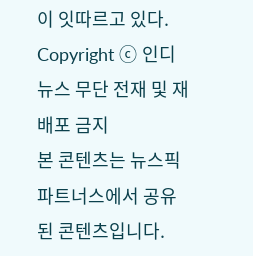이 잇따르고 있다.
Copyright ⓒ 인디뉴스 무단 전재 및 재배포 금지
본 콘텐츠는 뉴스픽 파트너스에서 공유된 콘텐츠입니다.